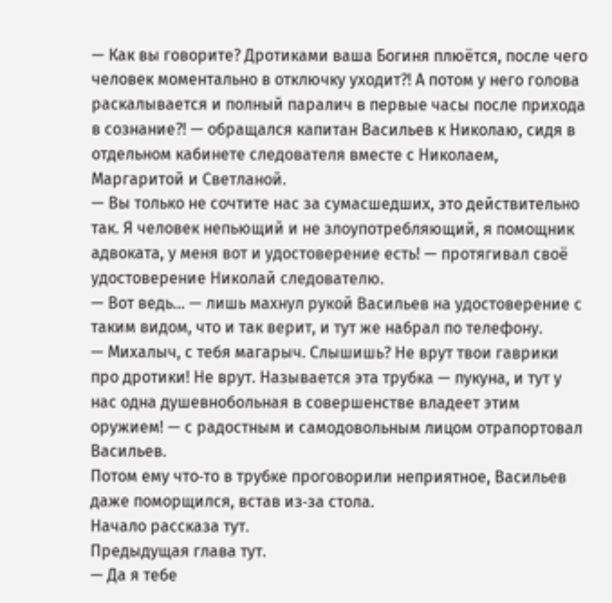— Как вы говорите? Дротиками ваша Богиня плюётся, после чего человек моментально в отключку уходит?! А потом у него голова раскалывается и полный паралич в первые часы после прихода в сознание?! — обращался капитан Васильев к Николаю, сидя в отдельном кабинете следователя вместе с Николаем, Маргаритой и Светланой.
— Вы только не сочтите нас за сумасшедших, это действительно так. Я человек непьющий и не злоупотребляющий, я помощник адвоката, у меня вот и удостоверение есть! — протягивал своё удостоверение Николай следователю.
— Вот ведь… — лишь махнул рукой Васильев на удостоверение с таким видом, что и так верит, и тут же набрал по телефону.
— Михалыч, с тебя магарыч. Слышишь? Не врут твои гаврики про дротики! Не врут. Называется эта трубка — пукуна, и тут у нас одна душевнобольная в совершенстве владеет этим оружием! — с радостным и самодовольным лицом отрапортовал Васильев.
Потом ему что‑то в трубке проговорили неприятное, Васильев даже поморщился, встав из‑за стола.
Начало рассказа тут.
Предыдущая глава тут.
— Да я тебе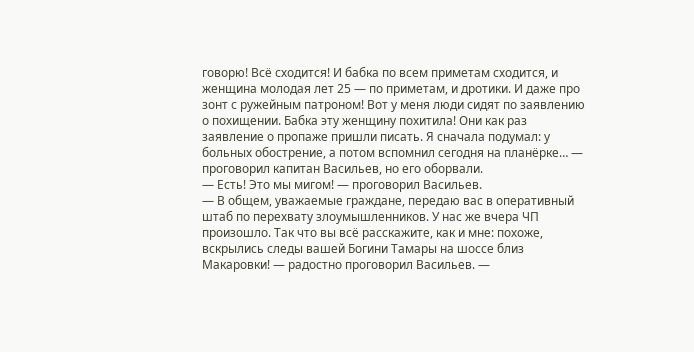говорю! Всё сходится! И бабка по всем приметам сходится, и женщина молодая лет 25 — по приметам, и дротики. И даже про зонт с ружейным патроном! Вот у меня люди сидят по заявлению о похищении. Бабка эту женщину похитила! Они как раз заявление о пропаже пришли писать. Я сначала подумал: у больных обострение, а потом вспомнил сегодня на планёрке… — проговорил капитан Васильев, но его оборвали.
— Есть! Это мы мигом! — проговорил Васильев.
— В общем, уважаемые граждане, передаю вас в оперативный штаб по перехвату злоумышленников. У нас же вчера ЧП произошло. Так что вы всё расскажите, как и мне: похоже, вскрылись следы вашей Богини Тамары на шоссе близ Макаровки! — радостно проговорил Васильев. —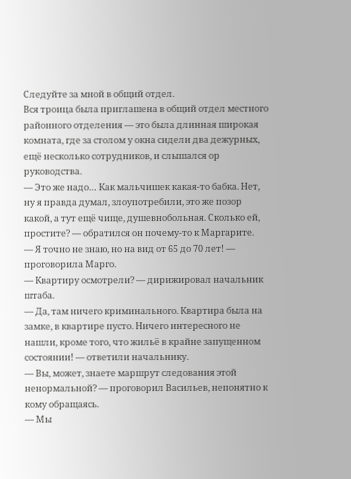Следуйте за мной в общий отдел.
Вся троица была приглашена в общий отдел местного районного отделения — это была длинная широкая комната, где за столом у окна сидели два дежурных, ещё несколько сотрудников, и слышался ор руководства.
— Это же надо… Как мальчишек какая‑то бабка. Нет, ну я правда думал, злоупотребили, это же позор какой, а тут ещё чище, душевнобольная. Сколько ей, простите? — обратился он почему‑то к Маргарите.
— Я точно не знаю, но на вид от 65 до 70 лет! — проговорила Марго.
— Квартиру осмотрели? — дирижировал начальник штаба.
— Да, там ничего криминального. Квартира была на замке, в квартире пусто. Ничего интересного не нашли, кроме того, что жильё в крайне запущенном состоянии! — ответили начальнику.
— Вы, может, знаете маршрут следования этой ненормальной? — проговорил Васильев, непонятно к кому обращаясь.
— Мы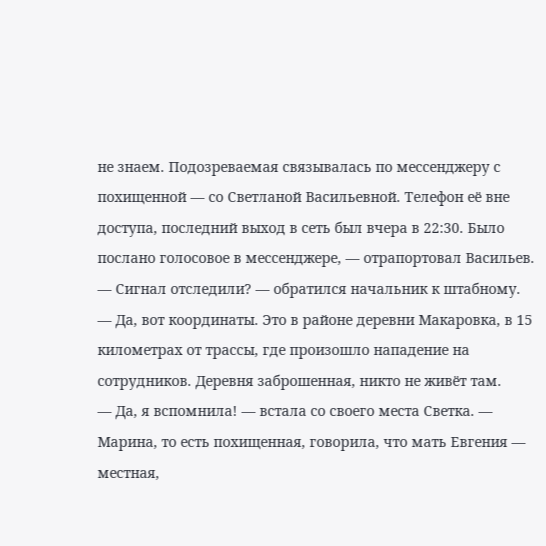не знаем. Подозреваемая связывалась по мессенджеру с похищенной — со Светланой Васильевной. Телефон её вне доступа, последний выход в сеть был вчера в 22:30. Было послано голосовое в мессенджере, — отрапортовал Васильев.
— Сигнал отследили? — обратился начальник к штабному.
— Да, вот координаты. Это в районе деревни Макаровка, в 15 километрах от трассы, где произошло нападение на сотрудников. Деревня заброшенная, никто не живёт там.
— Да, я вспомнила! — встала со своего места Светка. — Марина, то есть похищенная, говорила, что мать Евгения — местная,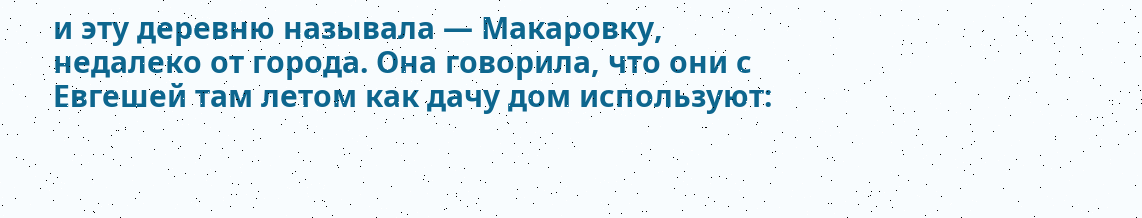и эту деревню называла — Макаровку, недалеко от города. Она говорила, что они с Евгешей там летом как дачу дом используют: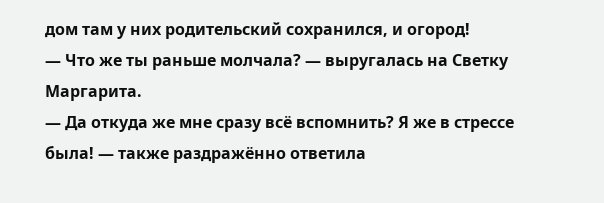дом там у них родительский сохранился, и огород!
— Что же ты раньше молчала? — выругалась на Светку Маргарита.
— Да откуда же мне сразу всё вспомнить? Я же в стрессе была! — также раздражённо ответила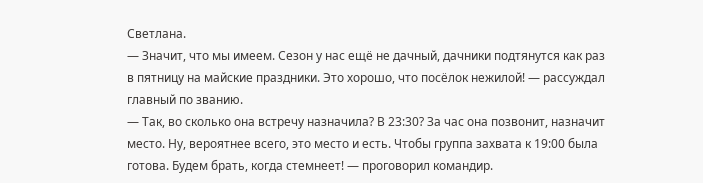Светлана.
— Значит, что мы имеем. Сезон у нас ещё не дачный, дачники подтянутся как раз в пятницу на майские праздники. Это хорошо, что посёлок нежилой! — рассуждал главный по званию.
— Так, во сколько она встречу назначила? В 23:30? За час она позвонит, назначит место. Ну, вероятнее всего, это место и есть. Чтобы группа захвата к 19:00 была готова. Будем брать, когда стемнеет! — проговорил командир.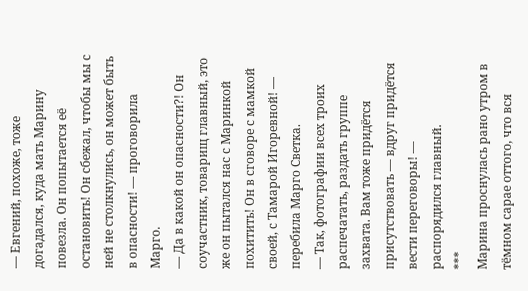— Евгений, похоже, тоже догадался, куда мать Марину повезла. Он попытается её остановить! Он сбежал, чтобы мы с ней не столкнулись, он может быть в опасности! — проговорила Марго.
— Да в какой он опасности?! Он соучастник, товарищ главный, это же он пытался нас с Маринкой похитить! Он в сговоре с мамкой своей, с Тамарой Игоревной! — перебила Марго Светка.
— Так, фотографии всех троих распечатать, раздать группе захвата. Вам тоже придётся присутствовать — вдруг придётся вести переговоры! — распорядился главный.
***
Марина проснулась рано утром в тёмном сарае оттого, что вся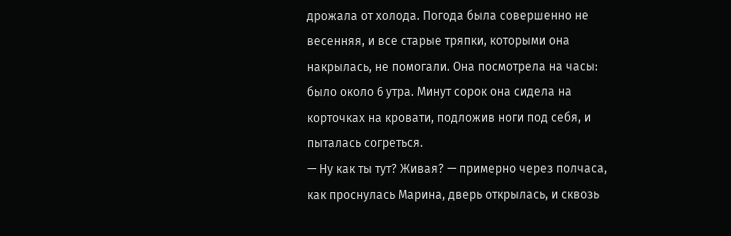дрожала от холода. Погода была совершенно не весенняя, и все старые тряпки, которыми она накрылась, не помогали. Она посмотрела на часы: было около 6 утра. Минут сорок она сидела на корточках на кровати, подложив ноги под себя, и пыталась согреться.
— Ну как ты тут? Живая? — примерно через полчаса, как проснулась Марина, дверь открылась, и сквозь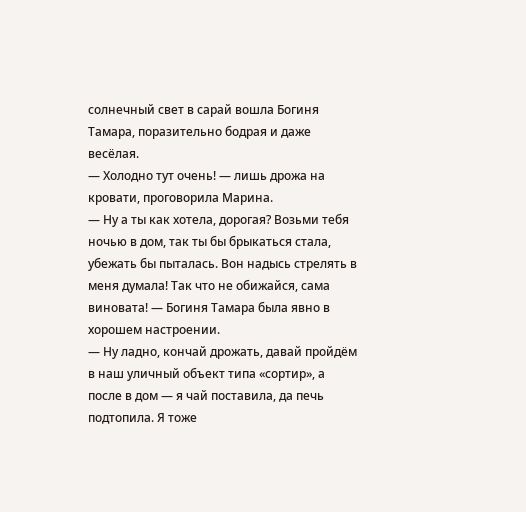солнечный свет в сарай вошла Богиня Тамара, поразительно бодрая и даже весёлая.
— Холодно тут очень! — лишь дрожа на кровати, проговорила Марина.
— Ну а ты как хотела, дорогая? Возьми тебя ночью в дом, так ты бы брыкаться стала, убежать бы пыталась. Вон надысь стрелять в меня думала! Так что не обижайся, сама виновата! — Богиня Тамара была явно в хорошем настроении.
— Ну ладно, кончай дрожать, давай пройдём в наш уличный объект типа «сортир», а после в дом — я чай поставила, да печь подтопила. Я тоже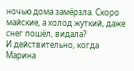ночью дома замёрзла. Скоро майские, а холод жуткий, даже снег пошёл, видала?
И действительно, когда Марина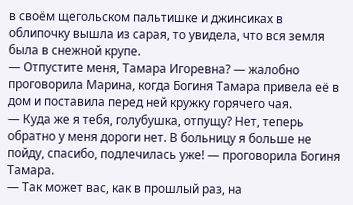в своём щегольском пальтишке и джинсиках в облипочку вышла из сарая, то увидела, что вся земля была в снежной крупе.
— Отпустите меня, Тамара Игоревна? — жалобно проговорила Марина, когда Богиня Тамара привела её в дом и поставила перед ней кружку горячего чая.
— Куда же я тебя, голубушка, отпущу? Нет, теперь обратно у меня дороги нет. В больницу я больше не пойду, спасибо, подлечилась уже! — проговорила Богиня Тамара.
— Так может вас, как в прошлый раз, на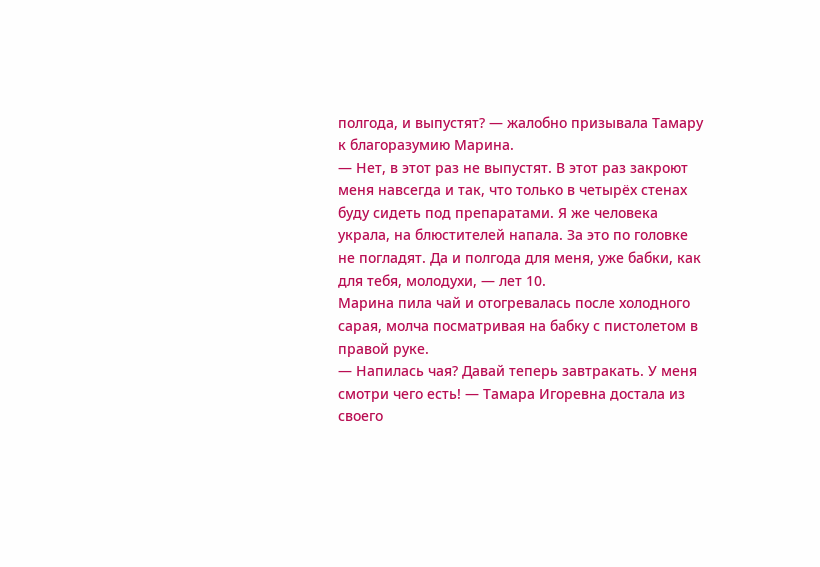полгода, и выпустят? — жалобно призывала Тамару к благоразумию Марина.
— Нет, в этот раз не выпустят. В этот раз закроют меня навсегда и так, что только в четырёх стенах буду сидеть под препаратами. Я же человека украла, на блюстителей напала. За это по головке не погладят. Да и полгода для меня, уже бабки, как для тебя, молодухи, — лет 10.
Марина пила чай и отогревалась после холодного сарая, молча посматривая на бабку с пистолетом в правой руке.
— Напилась чая? Давай теперь завтракать. У меня смотри чего есть! — Тамара Игоревна достала из своего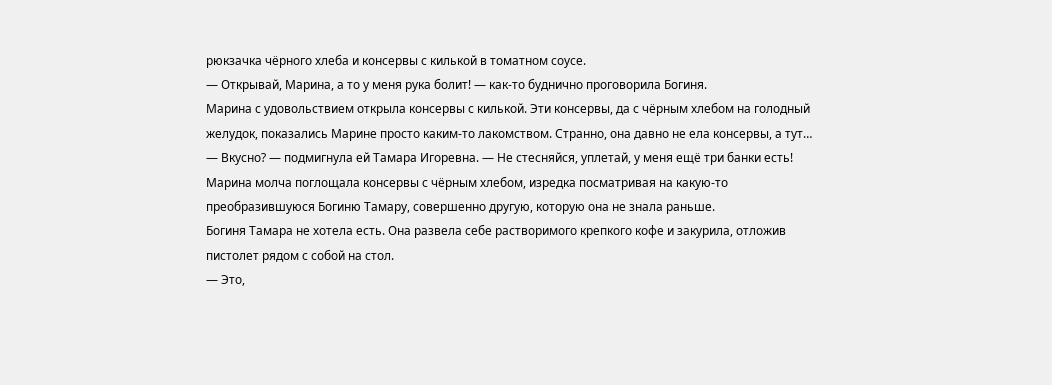рюкзачка чёрного хлеба и консервы с килькой в томатном соусе.
— Открывай, Марина, а то у меня рука болит! — как‑то буднично проговорила Богиня.
Марина с удовольствием открыла консервы с килькой. Эти консервы, да с чёрным хлебом на голодный желудок, показались Марине просто каким‑то лакомством. Странно, она давно не ела консервы, а тут…
— Вкусно? — подмигнула ей Тамара Игоревна. — Не стесняйся, уплетай, у меня ещё три банки есть!
Марина молча поглощала консервы с чёрным хлебом, изредка посматривая на какую‑то преобразившуюся Богиню Тамару, совершенно другую, которую она не знала раньше.
Богиня Тамара не хотела есть. Она развела себе растворимого крепкого кофе и закурила, отложив пистолет рядом с собой на стол.
— Это,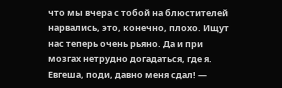что мы вчера с тобой на блюстителей нарвались, это, конечно, плохо. Ищут нас теперь очень рьяно. Да и при мозгах нетрудно догадаться, где я. Евгеша, поди, давно меня сдал! —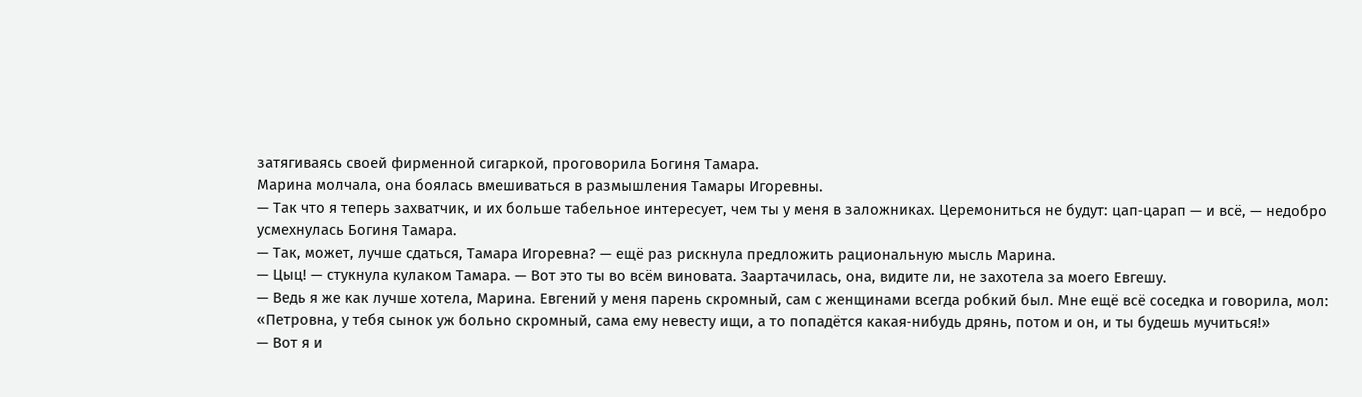затягиваясь своей фирменной сигаркой, проговорила Богиня Тамара.
Марина молчала, она боялась вмешиваться в размышления Тамары Игоревны.
— Так что я теперь захватчик, и их больше табельное интересует, чем ты у меня в заложниках. Церемониться не будут: цап‑царап — и всё, — недобро усмехнулась Богиня Тамара.
— Так, может, лучше сдаться, Тамара Игоревна? — ещё раз рискнула предложить рациональную мысль Марина.
— Цыц! — стукнула кулаком Тамара. — Вот это ты во всём виновата. Заартачилась, она, видите ли, не захотела за моего Евгешу.
— Ведь я же как лучше хотела, Марина. Евгений у меня парень скромный, сам с женщинами всегда робкий был. Мне ещё всё соседка и говорила, мол: «Петровна, у тебя сынок уж больно скромный, сама ему невесту ищи, а то попадётся какая‑нибудь дрянь, потом и он, и ты будешь мучиться!»
— Вот я и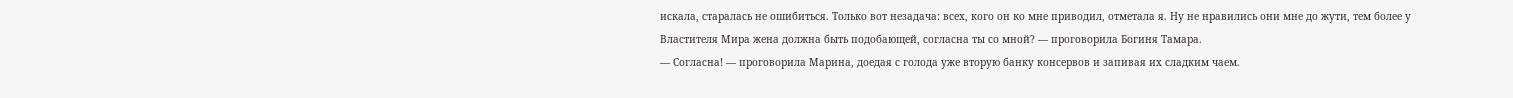искала, старалась не ошибиться. Только вот незадача: всех, кого он ко мне приводил, отметала я. Ну не нравились они мне до жути, тем более у Властителя Мира жена должна быть подобающей, согласна ты со мной? — проговорила Богиня Тамара.
— Согласна! — проговорила Марина, доедая с голода уже вторую банку консервов и запивая их сладким чаем.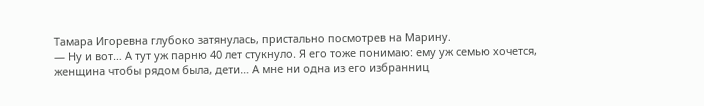Тамара Игоревна глубоко затянулась, пристально посмотрев на Марину.
— Ну и вот… А тут уж парню 40 лет стукнуло. Я его тоже понимаю: ему уж семью хочется, женщина чтобы рядом была, дети… А мне ни одна из его избранниц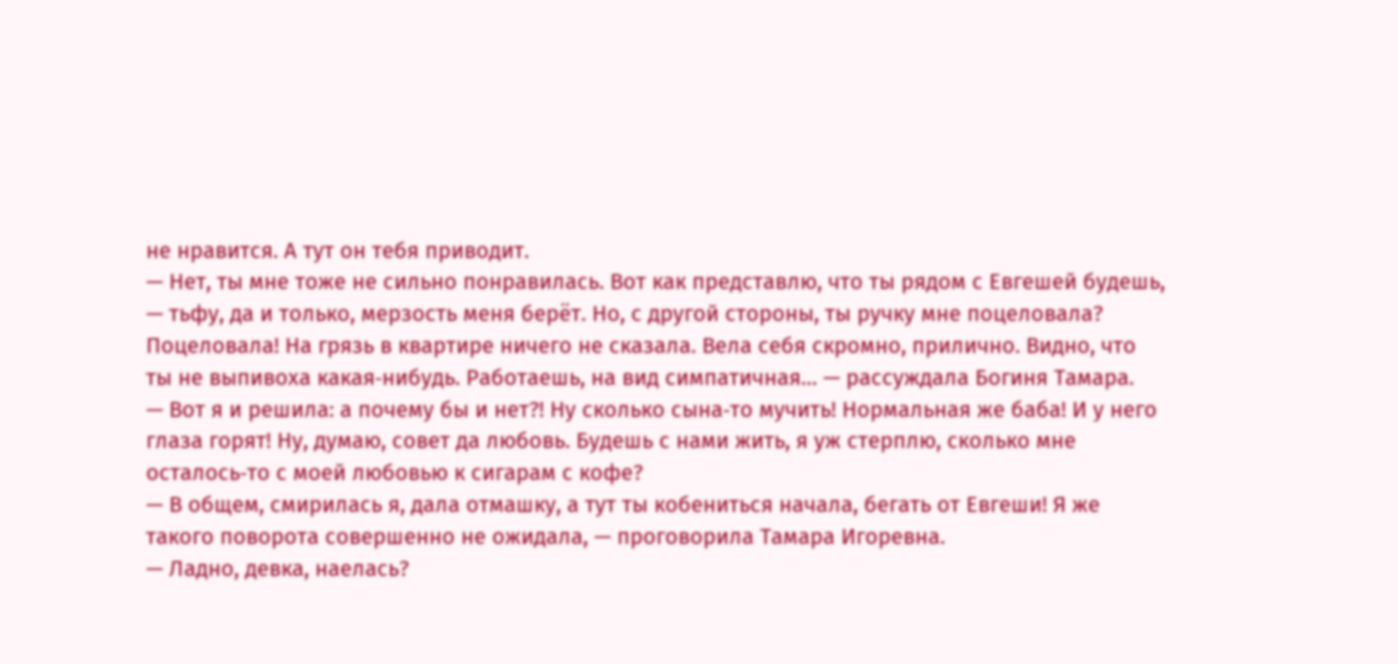не нравится. А тут он тебя приводит.
— Нет, ты мне тоже не сильно понравилась. Вот как представлю, что ты рядом с Евгешей будешь, — тьфу, да и только, мерзость меня берёт. Но, с другой стороны, ты ручку мне поцеловала? Поцеловала! На грязь в квартире ничего не сказала. Вела себя скромно, прилично. Видно, что ты не выпивоха какая‑нибудь. Работаешь, на вид симпатичная… — рассуждала Богиня Тамара.
— Вот я и решила: а почему бы и нет?! Ну сколько сына‑то мучить! Нормальная же баба! И у него глаза горят! Ну, думаю, совет да любовь. Будешь с нами жить, я уж стерплю, сколько мне осталось‑то с моей любовью к сигарам с кофе?
— В общем, смирилась я, дала отмашку, а тут ты кобениться начала, бегать от Евгеши! Я же такого поворота совершенно не ожидала, — проговорила Тамара Игоревна.
— Ладно, девка, наелась?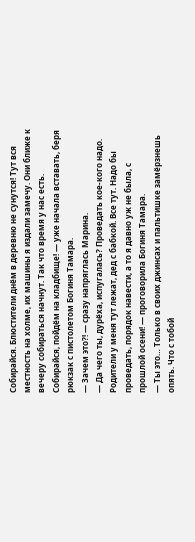Собирайся. Блюстители днём в деревню не сунутся! Тут вся местность на холме, их машины я издали замечу. Они ближе к вечеру собираться начнут. Так что время у нас есть. Собирайся, пойдём на кладбище! — уже начала вставать, беря рюкзак с пистолетом Богиня Тамара.
— Зачем это?! — сразу напряглась Марина.
— Да чего ты, дурёха, испугалась? Проведать кое‑кого надо. Родители у меня тут лежат, дед с бабкой. Все тут. Надо бы проведать, порядок навести, а то я давно уж не была, с прошлой осени! — проговорила Богиня Тамара.
— Ты это… Только в своих джинсах и пальтишке замёрзнешь опять. Что с тобой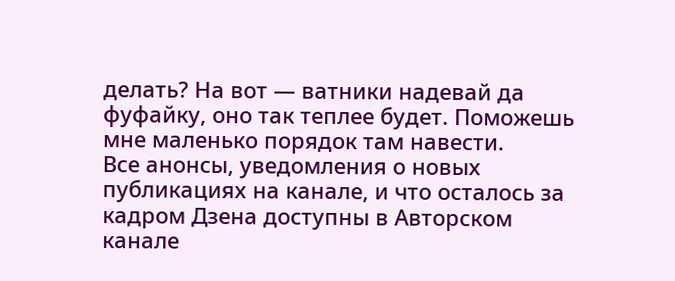делать? На вот — ватники надевай да фуфайку, оно так теплее будет. Поможешь мне маленько порядок там навести.
Все анонсы, уведомления о новых публикациях на канале, и что осталось за кадром Дзена доступны в Авторском канале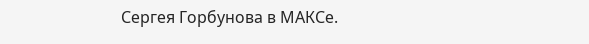Сергея Горбунова в МАКСе.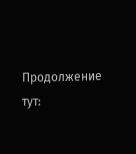Продолжение тут: